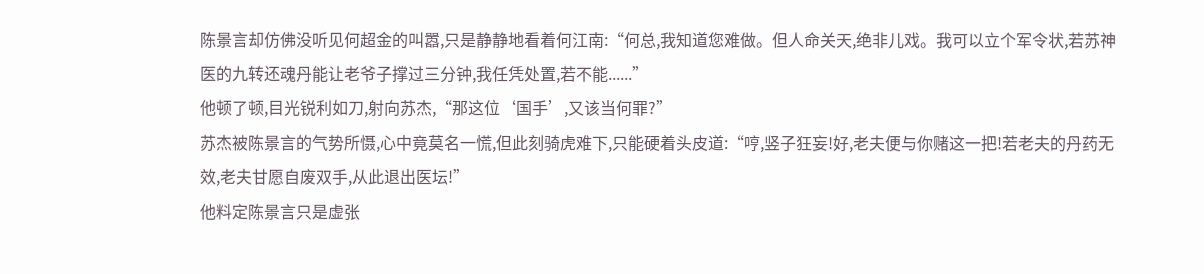陈景言却仿佛没听见何超金的叫嚣,只是静静地看着何江南:“何总,我知道您难做。但人命关天,绝非儿戏。我可以立个军令状,若苏神医的九转还魂丹能让老爷子撑过三分钟,我任凭处置,若不能......”
他顿了顿,目光锐利如刀,射向苏杰,“那这位‘国手’,又该当何罪?”
苏杰被陈景言的气势所慑,心中竟莫名一慌,但此刻骑虎难下,只能硬着头皮道:“哼,竖子狂妄!好,老夫便与你赌这一把!若老夫的丹药无效,老夫甘愿自废双手,从此退出医坛!”
他料定陈景言只是虚张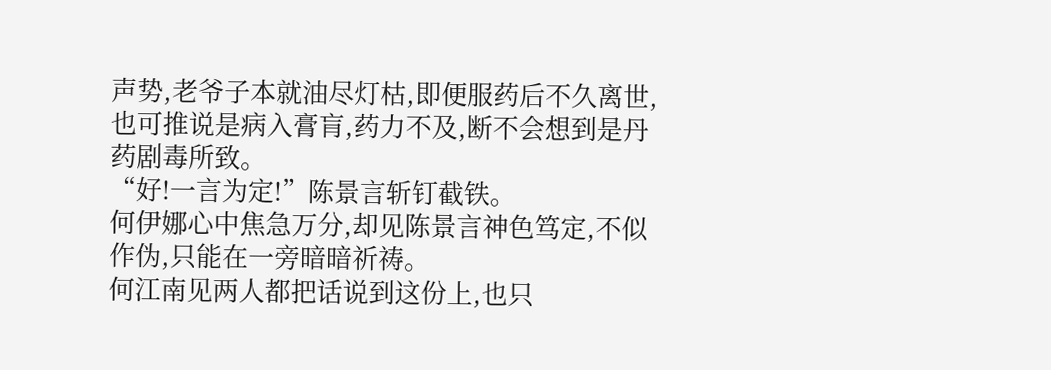声势,老爷子本就油尽灯枯,即便服药后不久离世,也可推说是病入膏肓,药力不及,断不会想到是丹药剧毒所致。
“好!一言为定!”陈景言斩钉截铁。
何伊娜心中焦急万分,却见陈景言神色笃定,不似作伪,只能在一旁暗暗祈祷。
何江南见两人都把话说到这份上,也只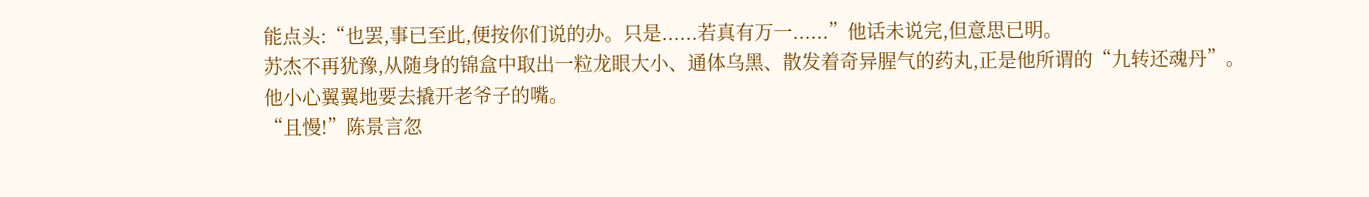能点头:“也罢,事已至此,便按你们说的办。只是......若真有万一......”他话未说完,但意思已明。
苏杰不再犹豫,从随身的锦盒中取出一粒龙眼大小、通体乌黑、散发着奇异腥气的药丸,正是他所谓的“九转还魂丹”。
他小心翼翼地要去撬开老爷子的嘴。
“且慢!”陈景言忽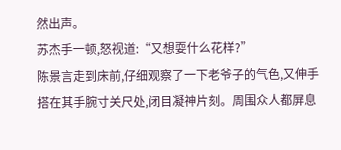然出声。
苏杰手一顿,怒视道:“又想耍什么花样?”
陈景言走到床前,仔细观察了一下老爷子的气色,又伸手搭在其手腕寸关尺处,闭目凝神片刻。周围众人都屏息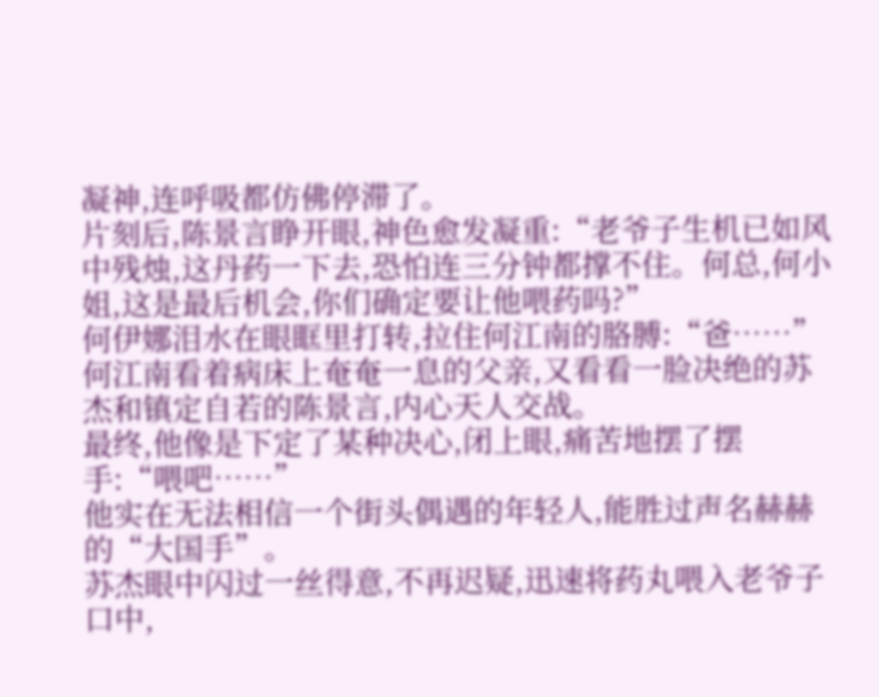凝神,连呼吸都仿佛停滞了。
片刻后,陈景言睁开眼,神色愈发凝重:“老爷子生机已如风中残烛,这丹药一下去,恐怕连三分钟都撑不住。何总,何小姐,这是最后机会,你们确定要让他喂药吗?”
何伊娜泪水在眼眶里打转,拉住何江南的胳膊:“爸……”
何江南看着病床上奄奄一息的父亲,又看看一脸决绝的苏杰和镇定自若的陈景言,内心天人交战。
最终,他像是下定了某种决心,闭上眼,痛苦地摆了摆手:“喂吧……”
他实在无法相信一个街头偶遇的年轻人,能胜过声名赫赫的“大国手”。
苏杰眼中闪过一丝得意,不再迟疑,迅速将药丸喂入老爷子口中,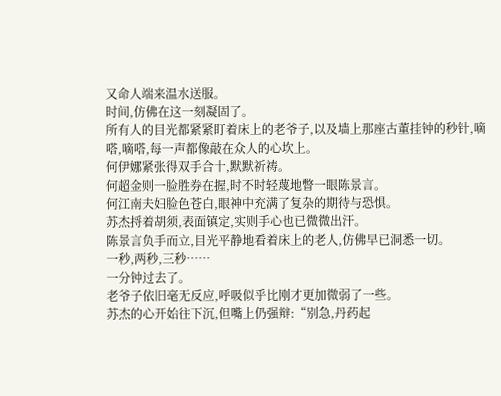又命人端来温水送服。
时间,仿佛在这一刻凝固了。
所有人的目光都紧紧盯着床上的老爷子,以及墙上那座古董挂钟的秒针,嘀嗒,嘀嗒,每一声都像敲在众人的心坎上。
何伊娜紧张得双手合十,默默祈祷。
何超金则一脸胜券在握,时不时轻蔑地瞥一眼陈景言。
何江南夫妇脸色苍白,眼神中充满了复杂的期待与恐惧。
苏杰捋着胡须,表面镇定,实则手心也已微微出汗。
陈景言负手而立,目光平静地看着床上的老人,仿佛早已洞悉一切。
一秒,两秒,三秒……
一分钟过去了。
老爷子依旧毫无反应,呼吸似乎比刚才更加微弱了一些。
苏杰的心开始往下沉,但嘴上仍强辩:“别急,丹药起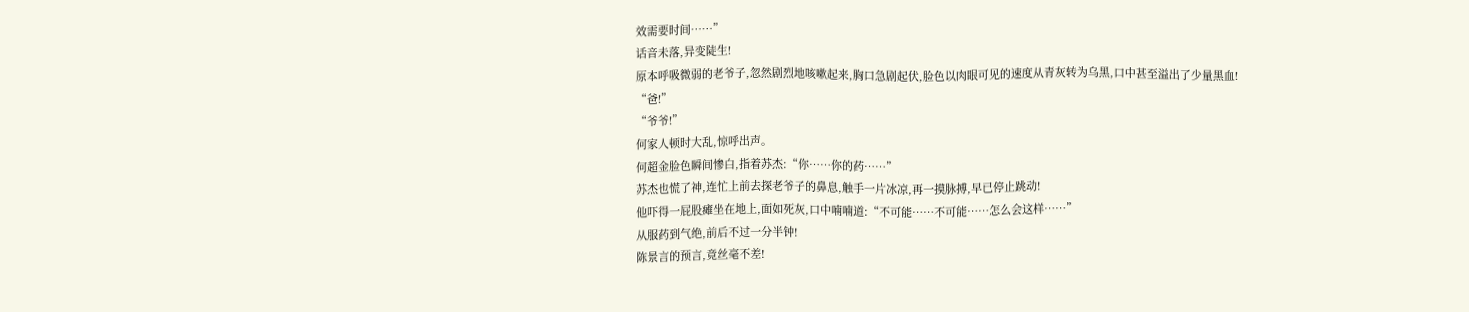效需要时间……”
话音未落,异变陡生!
原本呼吸微弱的老爷子,忽然剧烈地咳嗽起来,胸口急剧起伏,脸色以肉眼可见的速度从青灰转为乌黑,口中甚至溢出了少量黑血!
“爸!”
“爷爷!”
何家人顿时大乱,惊呼出声。
何超金脸色瞬间惨白,指着苏杰:“你……你的药……”
苏杰也慌了神,连忙上前去探老爷子的鼻息,触手一片冰凉,再一摸脉搏,早已停止跳动!
他吓得一屁股瘫坐在地上,面如死灰,口中喃喃道:“不可能……不可能……怎么会这样……”
从服药到气绝,前后不过一分半钟!
陈景言的预言,竟丝毫不差!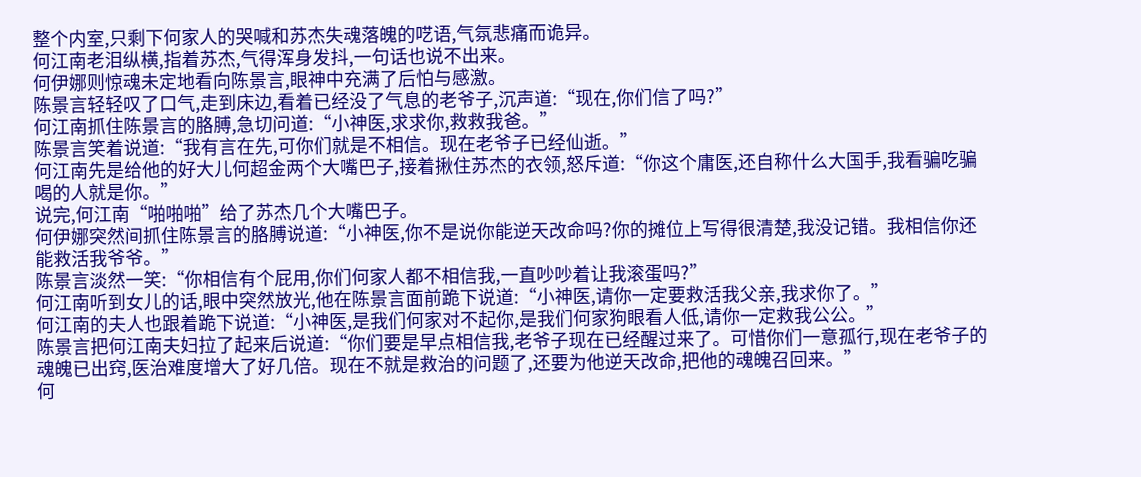整个内室,只剩下何家人的哭喊和苏杰失魂落魄的呓语,气氛悲痛而诡异。
何江南老泪纵横,指着苏杰,气得浑身发抖,一句话也说不出来。
何伊娜则惊魂未定地看向陈景言,眼神中充满了后怕与感激。
陈景言轻轻叹了口气,走到床边,看着已经没了气息的老爷子,沉声道:“现在,你们信了吗?”
何江南抓住陈景言的胳膊,急切问道:“小神医,求求你,救救我爸。”
陈景言笑着说道:“我有言在先,可你们就是不相信。现在老爷子已经仙逝。”
何江南先是给他的好大儿何超金两个大嘴巴子,接着揪住苏杰的衣领,怒斥道:“你这个庸医,还自称什么大国手,我看骗吃骗喝的人就是你。”
说完,何江南“啪啪啪”给了苏杰几个大嘴巴子。
何伊娜突然间抓住陈景言的胳膊说道:“小神医,你不是说你能逆天改命吗?你的摊位上写得很清楚,我没记错。我相信你还能救活我爷爷。”
陈景言淡然一笑:“你相信有个屁用,你们何家人都不相信我,一直吵吵着让我滚蛋吗?”
何江南听到女儿的话,眼中突然放光,他在陈景言面前跪下说道:“小神医,请你一定要救活我父亲,我求你了。”
何江南的夫人也跟着跪下说道:“小神医,是我们何家对不起你,是我们何家狗眼看人低,请你一定救我公公。”
陈景言把何江南夫妇拉了起来后说道:“你们要是早点相信我,老爷子现在已经醒过来了。可惜你们一意孤行,现在老爷子的魂魄已出窍,医治难度增大了好几倍。现在不就是救治的问题了,还要为他逆天改命,把他的魂魄召回来。”
何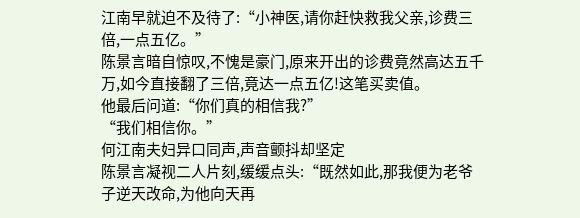江南早就迫不及待了:“小神医,请你赶快救我父亲,诊费三倍,一点五亿。”
陈景言暗自惊叹,不愧是豪门,原来开出的诊费竟然高达五千万,如今直接翻了三倍,竟达一点五亿!这笔买卖值。
他最后问道:“你们真的相信我?”
“我们相信你。”
何江南夫妇异口同声,声音颤抖却坚定
陈景言凝视二人片刻,缓缓点头:“既然如此,那我便为老爷子逆天改命,为他向天再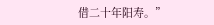借二十年阳寿。”